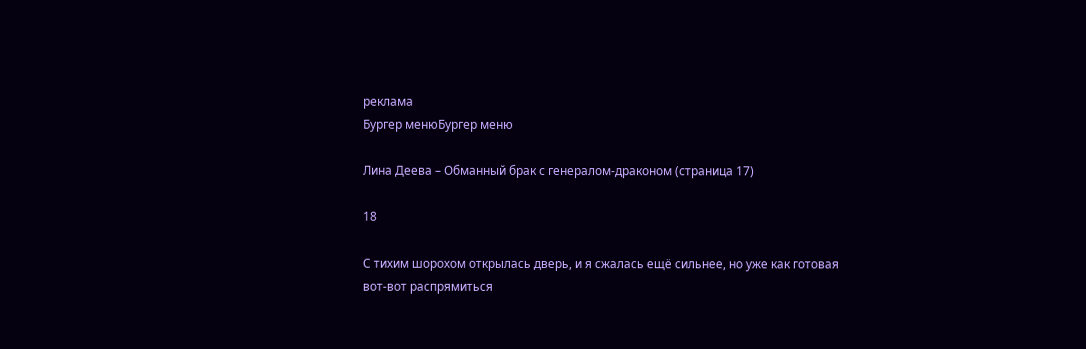реклама
Бургер менюБургер меню

Лина Деева – Обманный брак с генералом-драконом (страница 17)

18

С тихим шорохом открылась дверь, и я сжалась ещё сильнее, но уже как готовая вот-вот распрямиться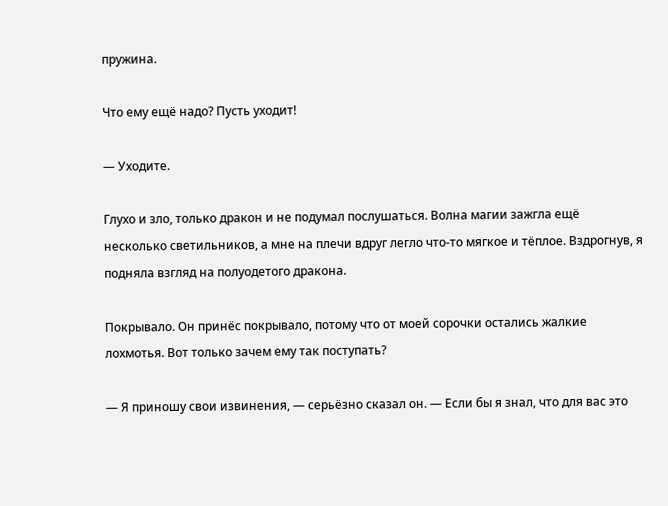пружина.

Что ему ещё надо? Пусть уходит!

— Уходите.

Глухо и зло, только дракон и не подумал послушаться. Волна магии зажгла ещё несколько светильников, а мне на плечи вдруг легло что-то мягкое и тёплое. Вздрогнув, я подняла взгляд на полуодетого дракона.

Покрывало. Он принёс покрывало, потому что от моей сорочки остались жалкие лохмотья. Вот только зачем ему так поступать?

— Я приношу свои извинения, — серьёзно сказал он. — Если бы я знал, что для вас это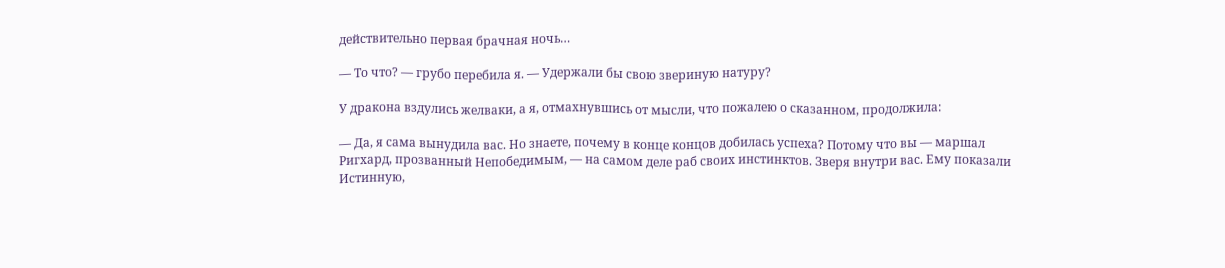действительно первая брачная ночь…

— То что? — грубо перебила я. — Удержали бы свою звериную натуру?

У дракона вздулись желваки, а я, отмахнувшись от мысли, что пожалею о сказанном, продолжила:

— Да, я сама вынудила вас. Но знаете, почему в конце концов добилась успеха? Потому что вы — маршал Ригхард, прозванный Непобедимым, — на самом деле раб своих инстинктов. Зверя внутри вас. Ему показали Истинную,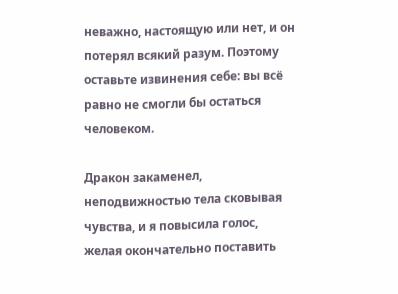неважно, настоящую или нет, и он потерял всякий разум. Поэтому оставьте извинения себе: вы всё равно не смогли бы остаться человеком.

Дракон закаменел, неподвижностью тела сковывая чувства, и я повысила голос, желая окончательно поставить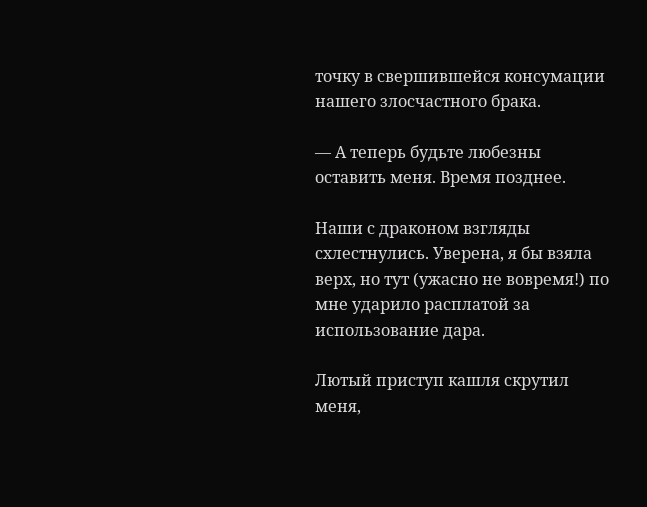точку в свершившейся консумации нашего злосчастного брака.

— А теперь будьте любезны оставить меня. Время позднее.

Наши с драконом взгляды схлестнулись. Уверена, я бы взяла верх, но тут (ужасно не вовремя!) по мне ударило расплатой за использование дара.

Лютый приступ кашля скрутил меня,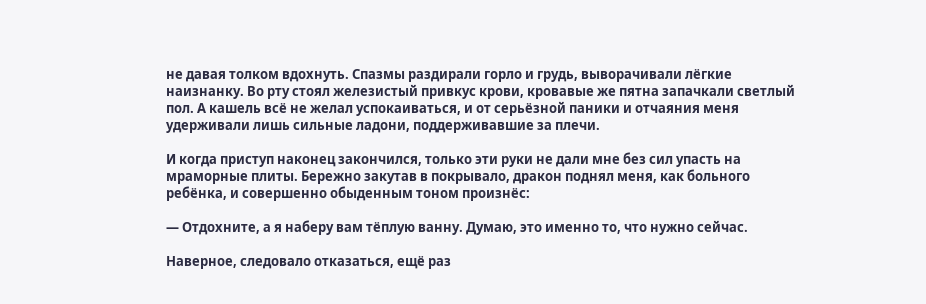не давая толком вдохнуть. Спазмы раздирали горло и грудь, выворачивали лёгкие наизнанку. Во рту стоял железистый привкус крови, кровавые же пятна запачкали светлый пол. А кашель всё не желал успокаиваться, и от серьёзной паники и отчаяния меня удерживали лишь сильные ладони, поддерживавшие за плечи.

И когда приступ наконец закончился, только эти руки не дали мне без сил упасть на мраморные плиты. Бережно закутав в покрывало, дракон поднял меня, как больного ребёнка, и совершенно обыденным тоном произнёс:

— Отдохните, а я наберу вам тёплую ванну. Думаю, это именно то, что нужно сейчас.

Наверное, следовало отказаться, ещё раз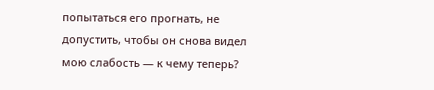попытаться его прогнать, не допустить, чтобы он снова видел мою слабость — к чему теперь?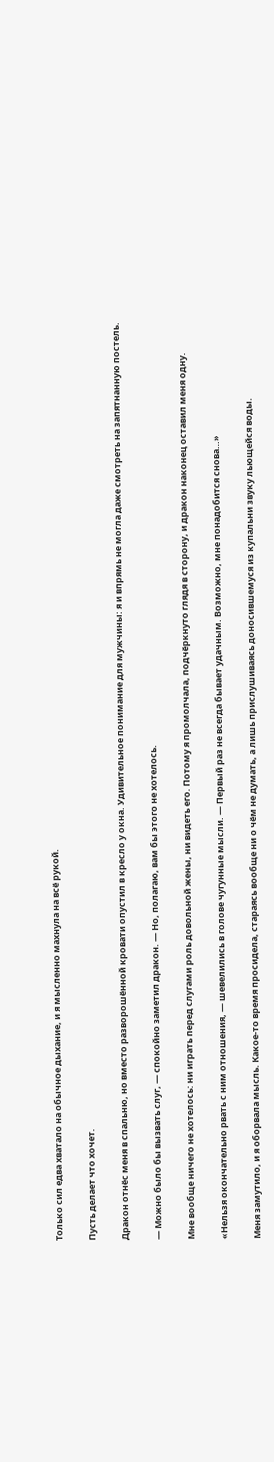Только сил едва хватало на обычное дыхание, и я мысленно махнула на всё рукой.

Пусть делает что хочет.

Дракон отнёс меня в спальню, но вместо разворошённой кровати опустил в кресло у окна. Удивительное понимание для мужчины: я и впрямь не могла даже смотреть на запятнанную постель.

— Можно было бы вызвать слуг, — спокойно заметил дракон. — Но, полагаю, вам бы этого не хотелось.

Мне вообще ничего не хотелось: ни играть перед слугами роль довольной жены, ни видеть его. Потому я промолчала, подчёркнуто глядя в сторону, и дракон наконец оставил меня одну.

«Нельзя окончательно рвать с ним отношения, — шевелились в голове чугунные мысли. — Первый раз не всегда бывает удачным. Возможно, мне понадобится снова…»

Меня замутило, и я оборвала мысль. Какое-то время просидела, стараясь вообще ни о чём не думать, а лишь прислушиваясь доносившемуся из купальни звуку льющейся воды.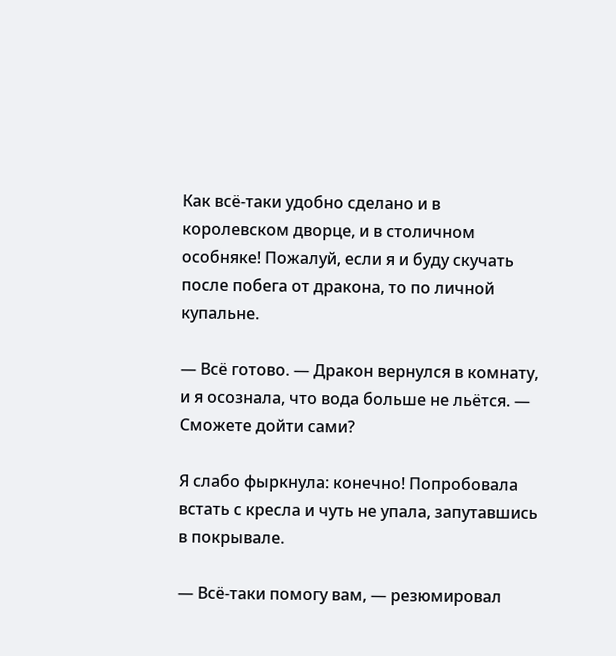Как всё-таки удобно сделано и в королевском дворце, и в столичном особняке! Пожалуй, если я и буду скучать после побега от дракона, то по личной купальне.

— Всё готово. — Дракон вернулся в комнату, и я осознала, что вода больше не льётся. — Сможете дойти сами?

Я слабо фыркнула: конечно! Попробовала встать с кресла и чуть не упала, запутавшись в покрывале.

— Всё-таки помогу вам, — резюмировал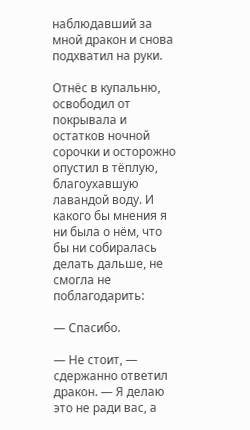наблюдавший за мной дракон и снова подхватил на руки.

Отнёс в купальню, освободил от покрывала и остатков ночной сорочки и осторожно опустил в тёплую, благоухавшую лавандой воду. И какого бы мнения я ни была о нём, что бы ни собиралась делать дальше, не смогла не поблагодарить:

— Спасибо.

— Не стоит, — сдержанно ответил дракон. — Я делаю это не ради вас, а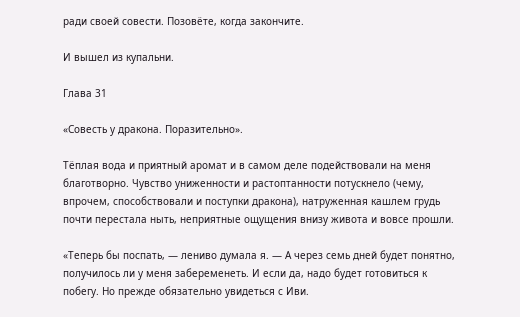ради своей совести. Позовёте, когда закончите.

И вышел из купальни.

Глава 31

«Совесть у дракона. Поразительно».

Тёплая вода и приятный аромат и в самом деле подействовали на меня благотворно. Чувство униженности и растоптанности потускнело (чему, впрочем, способствовали и поступки дракона), натруженная кашлем грудь почти перестала ныть, неприятные ощущения внизу живота и вовсе прошли.

«Теперь бы поспать, — лениво думала я. — А через семь дней будет понятно, получилось ли у меня забеременеть. И если да, надо будет готовиться к побегу. Но прежде обязательно увидеться с Иви.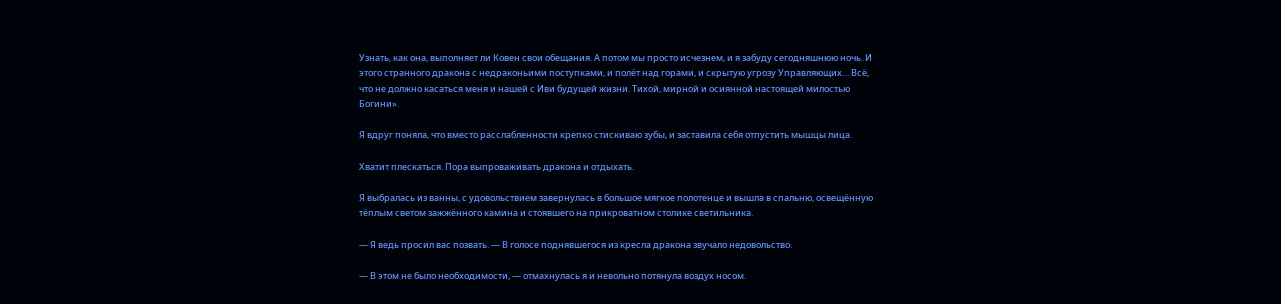Узнать, как она, выполняет ли Ковен свои обещания. А потом мы просто исчезнем, и я забуду сегодняшнюю ночь. И этого странного дракона с недраконьими поступками, и полёт над горами, и скрытую угрозу Управляющих… Всё, что не должно касаться меня и нашей с Иви будущей жизни. Тихой, мирной и осиянной настоящей милостью Богини».

Я вдруг поняла, что вместо расслабленности крепко стискиваю зубы, и заставила себя отпустить мышцы лица.

Хватит плескаться. Пора выпроваживать дракона и отдыхать.

Я выбралась из ванны, с удовольствием завернулась в большое мягкое полотенце и вышла в спальню, освещённую тёплым светом зажжённого камина и стоявшего на прикроватном столике светильника.

— Я ведь просил вас позвать. — В голосе поднявшегося из кресла дракона звучало недовольство.

— В этом не было необходимости, — отмахнулась я и невольно потянула воздух носом.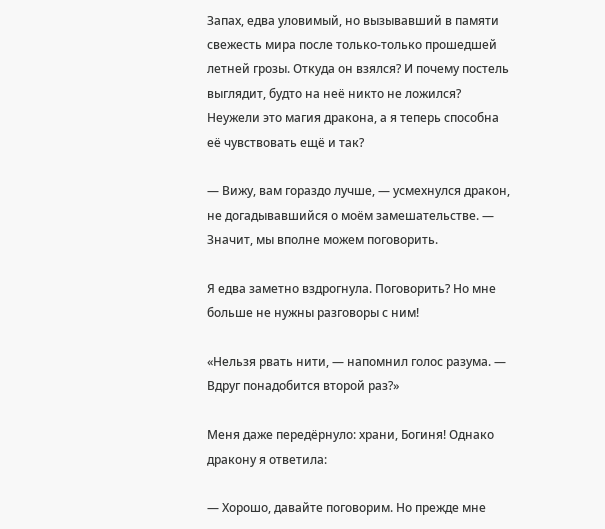Запах, едва уловимый, но вызывавший в памяти свежесть мира после только-только прошедшей летней грозы. Откуда он взялся? И почему постель выглядит, будто на неё никто не ложился? Неужели это магия дракона, а я теперь способна её чувствовать ещё и так?

— Вижу, вам гораздо лучше, — усмехнулся дракон, не догадывавшийся о моём замешательстве. — Значит, мы вполне можем поговорить.

Я едва заметно вздрогнула. Поговорить? Но мне больше не нужны разговоры с ним!

«Нельзя рвать нити, — напомнил голос разума. — Вдруг понадобится второй раз?»

Меня даже передёрнуло: храни, Богиня! Однако дракону я ответила:

— Хорошо, давайте поговорим. Но прежде мне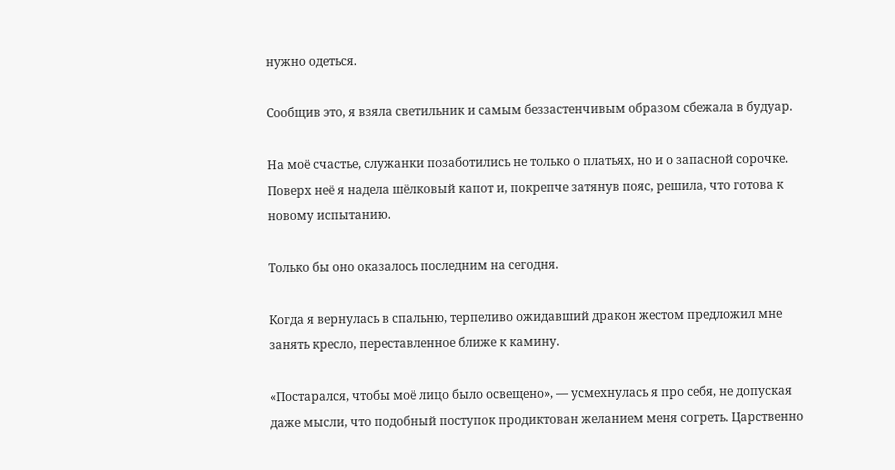нужно одеться.

Сообщив это, я взяла светильник и самым беззастенчивым образом сбежала в будуар.

На моё счастье, служанки позаботились не только о платьях, но и о запасной сорочке. Поверх неё я надела шёлковый капот и, покрепче затянув пояс, решила, что готова к новому испытанию.

Только бы оно оказалось последним на сегодня.

Когда я вернулась в спальню, терпеливо ожидавший дракон жестом предложил мне занять кресло, переставленное ближе к камину.

«Постарался, чтобы моё лицо было освещено», — усмехнулась я про себя, не допуская даже мысли, что подобный поступок продиктован желанием меня согреть. Царственно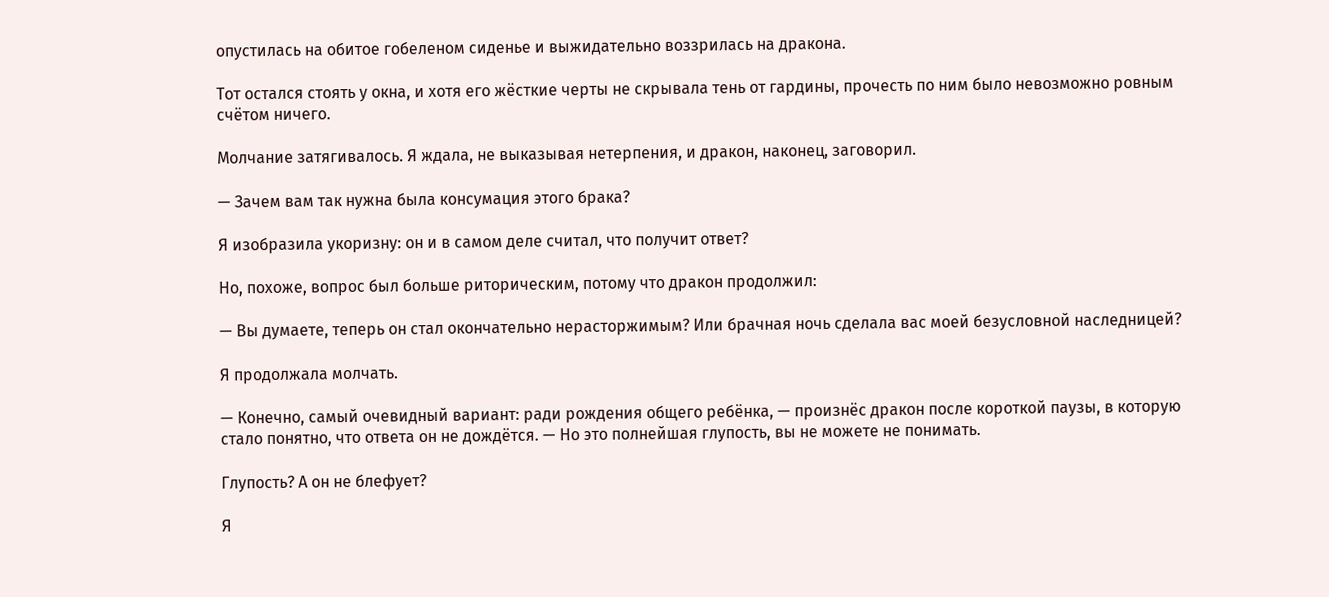опустилась на обитое гобеленом сиденье и выжидательно воззрилась на дракона.

Тот остался стоять у окна, и хотя его жёсткие черты не скрывала тень от гардины, прочесть по ним было невозможно ровным счётом ничего.

Молчание затягивалось. Я ждала, не выказывая нетерпения, и дракон, наконец, заговорил.

— Зачем вам так нужна была консумация этого брака?

Я изобразила укоризну: он и в самом деле считал, что получит ответ?

Но, похоже, вопрос был больше риторическим, потому что дракон продолжил:

— Вы думаете, теперь он стал окончательно нерасторжимым? Или брачная ночь сделала вас моей безусловной наследницей?

Я продолжала молчать.

— Конечно, самый очевидный вариант: ради рождения общего ребёнка, — произнёс дракон после короткой паузы, в которую стало понятно, что ответа он не дождётся. — Но это полнейшая глупость, вы не можете не понимать.

Глупость? А он не блефует?

Я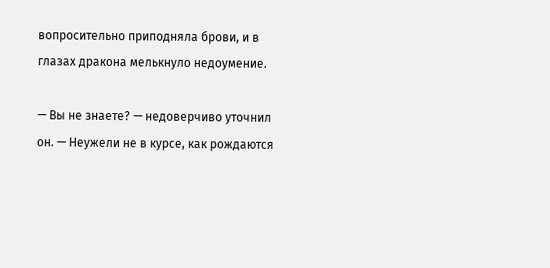вопросительно приподняла брови, и в глазах дракона мелькнуло недоумение.

— Вы не знаете? — недоверчиво уточнил он. — Неужели не в курсе, как рождаются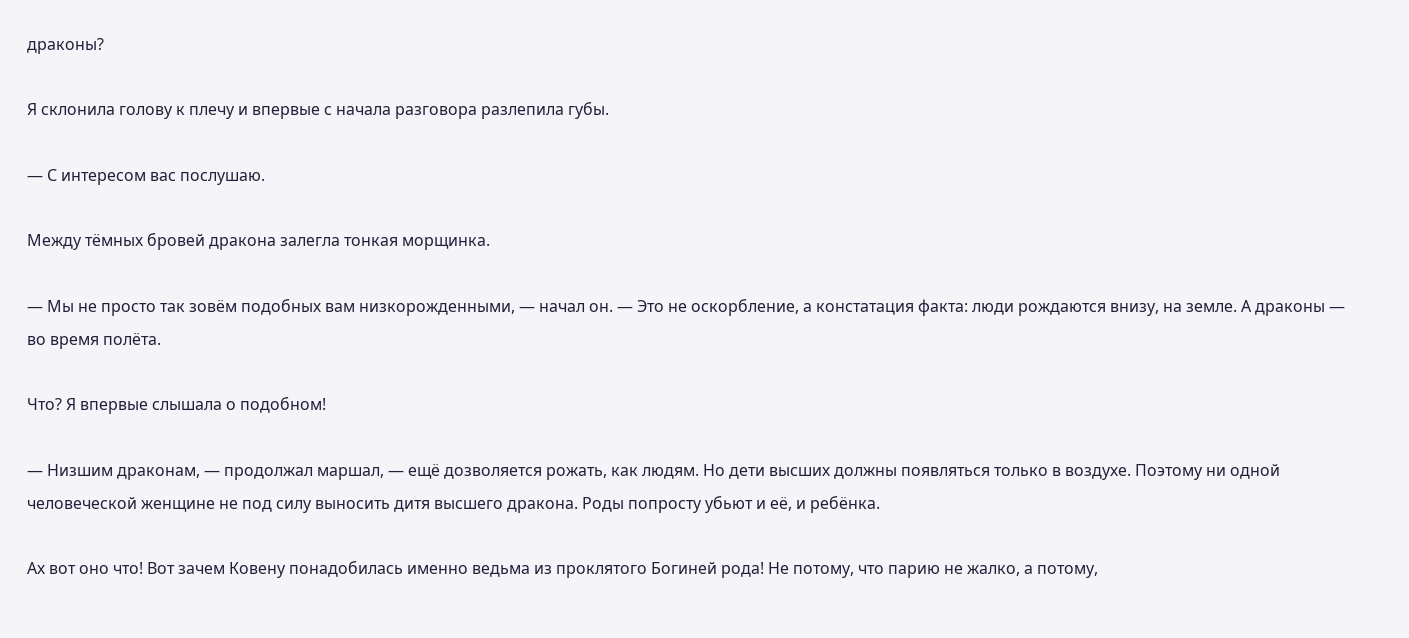драконы?

Я склонила голову к плечу и впервые с начала разговора разлепила губы.

— С интересом вас послушаю.

Между тёмных бровей дракона залегла тонкая морщинка.

— Мы не просто так зовём подобных вам низкорожденными, — начал он. — Это не оскорбление, а констатация факта: люди рождаются внизу, на земле. А драконы — во время полёта.

Что? Я впервые слышала о подобном!

— Низшим драконам, — продолжал маршал, — ещё дозволяется рожать, как людям. Но дети высших должны появляться только в воздухе. Поэтому ни одной человеческой женщине не под силу выносить дитя высшего дракона. Роды попросту убьют и её, и ребёнка.

Ах вот оно что! Вот зачем Ковену понадобилась именно ведьма из проклятого Богиней рода! Не потому, что парию не жалко, а потому,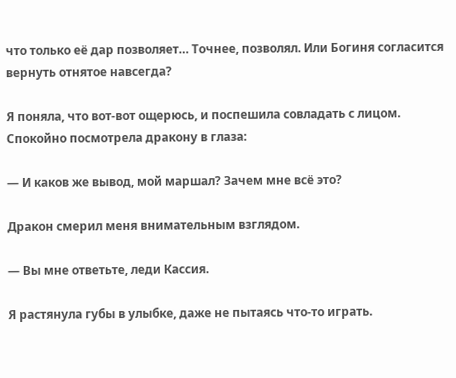что только её дар позволяет… Точнее, позволял. Или Богиня согласится вернуть отнятое навсегда?

Я поняла, что вот-вот ощерюсь, и поспешила совладать с лицом. Спокойно посмотрела дракону в глаза:

— И каков же вывод, мой маршал? Зачем мне всё это?

Дракон смерил меня внимательным взглядом.

— Вы мне ответьте, леди Кассия.

Я растянула губы в улыбке, даже не пытаясь что-то играть.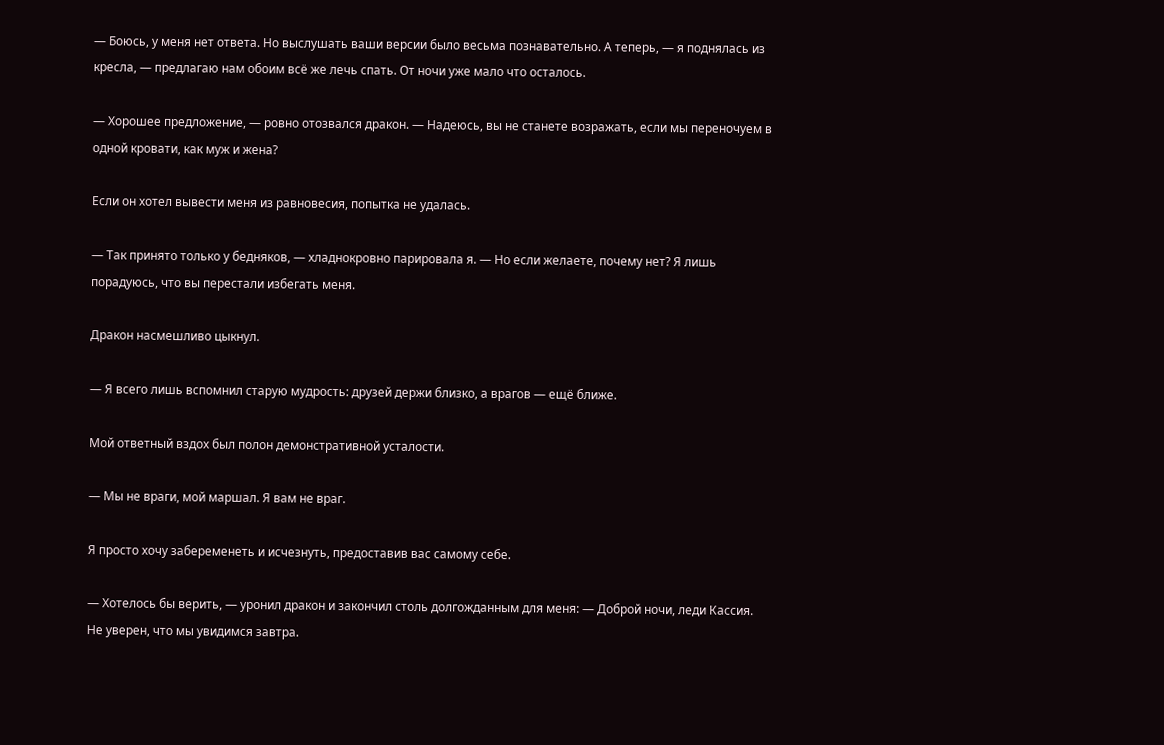— Боюсь, у меня нет ответа. Но выслушать ваши версии было весьма познавательно. А теперь, — я поднялась из кресла, — предлагаю нам обоим всё же лечь спать. От ночи уже мало что осталось.

— Хорошее предложение, — ровно отозвался дракон. — Надеюсь, вы не станете возражать, если мы переночуем в одной кровати, как муж и жена?

Если он хотел вывести меня из равновесия, попытка не удалась.

— Так принято только у бедняков, — хладнокровно парировала я. — Но если желаете, почему нет? Я лишь порадуюсь, что вы перестали избегать меня.

Дракон насмешливо цыкнул.

— Я всего лишь вспомнил старую мудрость: друзей держи близко, а врагов — ещё ближе.

Мой ответный вздох был полон демонстративной усталости.

— Мы не враги, мой маршал. Я вам не враг.

Я просто хочу забеременеть и исчезнуть, предоставив вас самому себе.

— Хотелось бы верить, — уронил дракон и закончил столь долгожданным для меня: — Доброй ночи, леди Кассия. Не уверен, что мы увидимся завтра.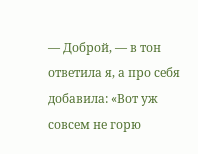— Доброй, — в тон ответила я, а про себя добавила: «Вот уж совсем не горю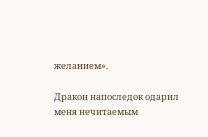желанием».

Дракон напоследок одарил меня нечитаемым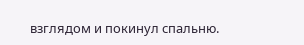взглядом и покинул спальню.